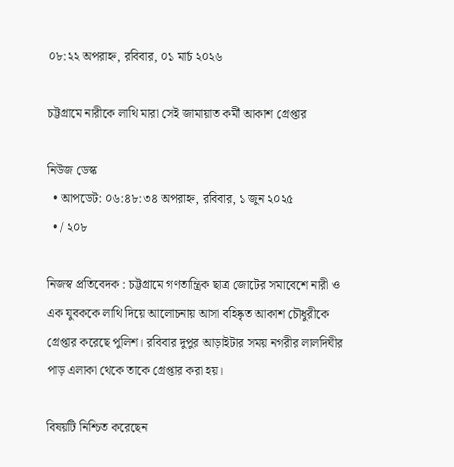০৮:২২ অপরাহ্ন, রবিবার, ০১ মার্চ ২০২৬

চট্টগ্রামে নারীকে লাথি মারা সেই জামায়াত কর্মী আকাশ গ্রেপ্তার

নিউজ ডেস্ক
  • আপডেট: ০৬:৪৮:৩৪ অপরাহ্ন, রবিবার, ১ জুন ২০২৫
  • / ২০৮

নিজস্ব প্রতিবেদক : চট্টগ্রামে গণতান্ত্রিক ছাত্র জোটের সমাবেশে নারী ও এক যুবককে লাথি দিয়ে আলোচনায় আসা বহিষ্কৃত আকাশ চৌধুরীকে গ্রেপ্তার করেছে পুলিশ। রবিবার দুপুর আড়াইটার সময় নগরীর লালদিঘীর পাড় এলাকা থেকে তাকে গ্রেপ্তার করা হয়।

বিষয়টি নিশ্চিত করেছেন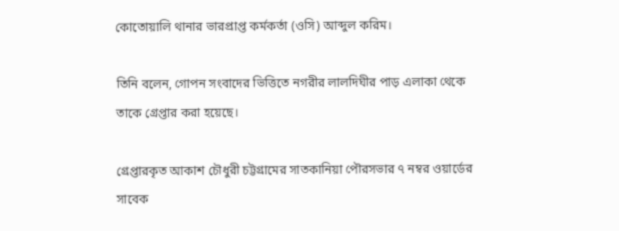কোতোয়ালি থানার ভারপ্রাপ্ত কর্মকর্তা (ওসি) আব্দুল করিম।

তিনি বলেন, গোপন সংবাদের ভিত্তিতে নগরীর লালদিঘীর পাড় এলাকা থেকে তাকে গ্রেপ্তার করা হয়েছে।

গ্রেপ্তারকৃত আকাশ চৌধুরী চট্টগ্রামের সাতকানিয়া পৌরসভার ৭ নম্বর ওয়ার্ডের সাবেক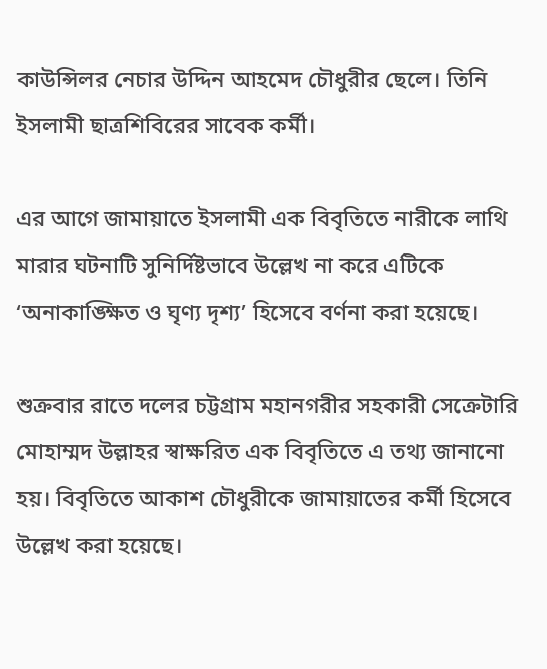কাউন্সিলর নেচার উদ্দিন আহমেদ চৌধুরীর ছেলে। তিনি ইসলামী ছাত্রশিবিরের সাবেক কর্মী।

এর আগে জামায়াতে ইসলামী এক বিবৃতিতে নারীকে লাথি মারার ঘটনাটি সুনির্দিষ্টভাবে উল্লেখ না করে এটিকে ‘অনাকাঙ্ক্ষিত ও ঘৃণ্য দৃশ্য’ হিসেবে বর্ণনা করা হয়েছে।

শুক্রবার রাতে দলের চট্টগ্রাম মহানগরীর সহকারী সেক্রেটারি মোহাম্মদ উল্লাহর স্বাক্ষরিত এক বিবৃতিতে এ তথ্য জানানো হয়। বিবৃতিতে আকাশ চৌধুরীকে জামায়াতের কর্মী হিসেবে উল্লেখ করা হয়েছে।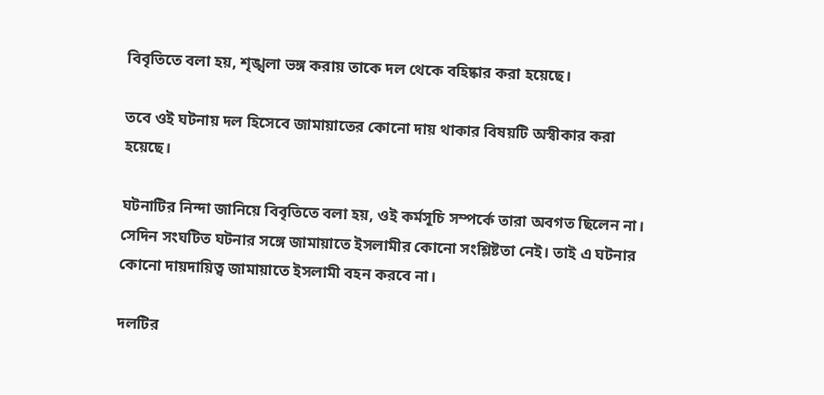বিবৃতিতে বলা হয়, শৃঙ্খলা ভঙ্গ করায় তাকে দল থেকে বহিষ্কার করা হয়েছে।

তবে ওই ঘটনায় দল হিসেবে জামায়াতের কোনো দায় থাকার বিষয়টি অস্বীকার করা হয়েছে।

ঘটনাটির নিন্দা জানিয়ে বিবৃতিতে বলা হয়, ওই কর্মসূচি সম্পর্কে তারা অবগত ছিলেন না। সেদিন সংঘটিত ঘটনার সঙ্গে জামায়াতে ইসলামীর কোনো সংশ্লিষ্টতা নেই। তাই এ ঘটনার কোনো দায়দায়িত্ব জামায়াতে ইসলামী বহন করবে না।

দলটির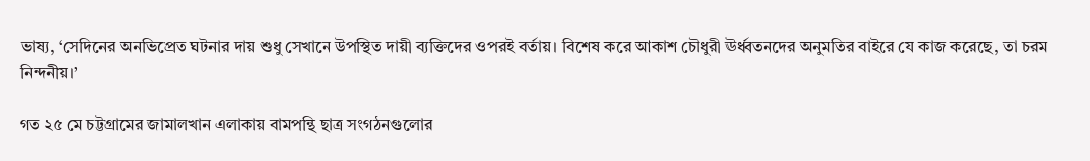ভাষ্য, ‘সেদিনের অনভিপ্রেত ঘটনার দায় শুধু সেখানে উপস্থিত দায়ী ব্যক্তিদের ওপরই বর্তায়। বিশেষ করে আকাশ চৌধুরী ঊর্ধ্বতনদের অনুমতির বাইরে যে কাজ করেছে, তা চরম নিন্দনীয়।’

গত ২৫ মে চট্টগ্রামের জামালখান এলাকায় বামপন্থি ছাত্র সংগঠনগুলোর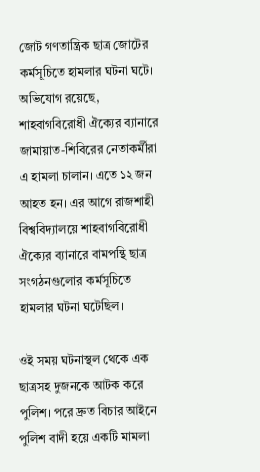জোট গণতান্ত্রিক ছাত্র জোটের কর্মসূচিতে হামলার ঘটনা ঘটে। অভিযোগ রয়েছে, শাহবাগবিরোধী ঐক্যের ব্যানারে জামায়াত-শিবিরের নেতাকর্মীরা এ হামলা চালান। এতে ১২ জন আহত হন। এর আগে রাজশাহী বিশ্ববিদ্যালয়ে শাহবাগবিরোধী ঐক্যের ব্যানারে বামপন্থি ছাত্র সংগঠনগুলোর কর্মসূচিতে হামলার ঘটনা ঘটেছিল।

ওই সময় ঘটনাস্থল থেকে এক ছাত্রসহ দুজনকে আটক করে পুলিশ। পরে দ্রুত বিচার আইনে পুলিশ বাদী হয়ে একটি মামলা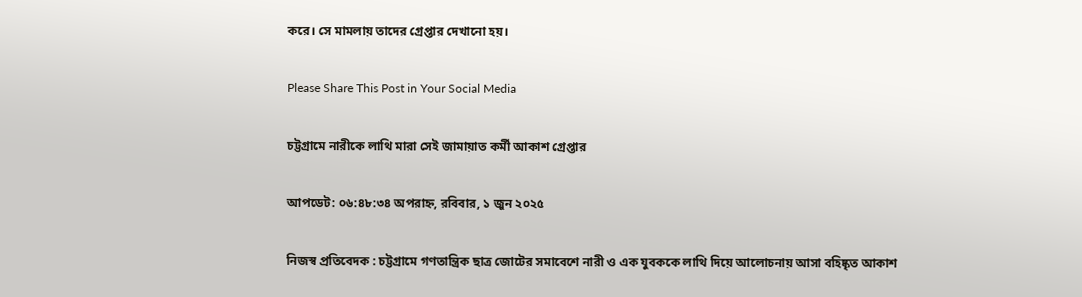করে। সে মামলায় তাদের গ্রেপ্তার দেখানো হয়।

Please Share This Post in Your Social Media

চট্টগ্রামে নারীকে লাথি মারা সেই জামায়াত কর্মী আকাশ গ্রেপ্তার

আপডেট: ০৬:৪৮:৩৪ অপরাহ্ন, রবিবার, ১ জুন ২০২৫

নিজস্ব প্রতিবেদক : চট্টগ্রামে গণতান্ত্রিক ছাত্র জোটের সমাবেশে নারী ও এক যুবককে লাথি দিয়ে আলোচনায় আসা বহিষ্কৃত আকাশ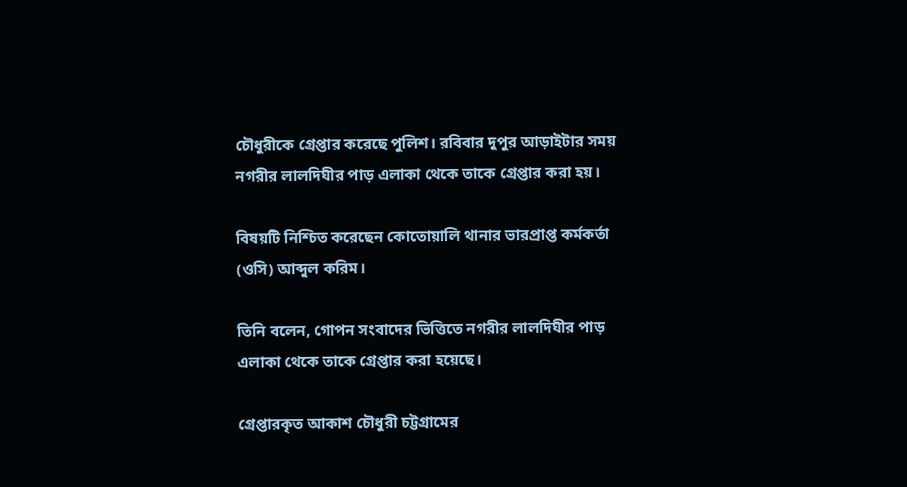চৌধুরীকে গ্রেপ্তার করেছে পুলিশ। রবিবার দুপুর আড়াইটার সময় নগরীর লালদিঘীর পাড় এলাকা থেকে তাকে গ্রেপ্তার করা হয়।

বিষয়টি নিশ্চিত করেছেন কোতোয়ালি থানার ভারপ্রাপ্ত কর্মকর্তা (ওসি) আব্দুল করিম।

তিনি বলেন, গোপন সংবাদের ভিত্তিতে নগরীর লালদিঘীর পাড় এলাকা থেকে তাকে গ্রেপ্তার করা হয়েছে।

গ্রেপ্তারকৃত আকাশ চৌধুরী চট্টগ্রামের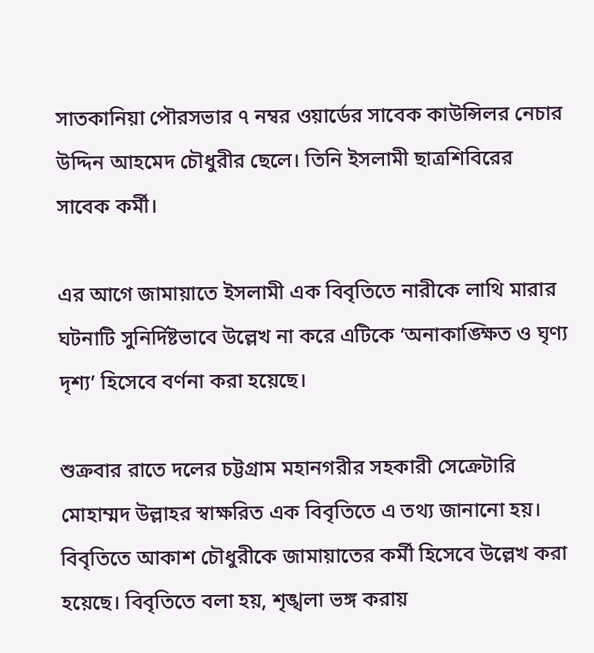সাতকানিয়া পৌরসভার ৭ নম্বর ওয়ার্ডের সাবেক কাউন্সিলর নেচার উদ্দিন আহমেদ চৌধুরীর ছেলে। তিনি ইসলামী ছাত্রশিবিরের সাবেক কর্মী।

এর আগে জামায়াতে ইসলামী এক বিবৃতিতে নারীকে লাথি মারার ঘটনাটি সুনির্দিষ্টভাবে উল্লেখ না করে এটিকে ‘অনাকাঙ্ক্ষিত ও ঘৃণ্য দৃশ্য’ হিসেবে বর্ণনা করা হয়েছে।

শুক্রবার রাতে দলের চট্টগ্রাম মহানগরীর সহকারী সেক্রেটারি মোহাম্মদ উল্লাহর স্বাক্ষরিত এক বিবৃতিতে এ তথ্য জানানো হয়। বিবৃতিতে আকাশ চৌধুরীকে জামায়াতের কর্মী হিসেবে উল্লেখ করা হয়েছে। বিবৃতিতে বলা হয়, শৃঙ্খলা ভঙ্গ করায়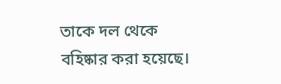তাকে দল থেকে বহিষ্কার করা হয়েছে।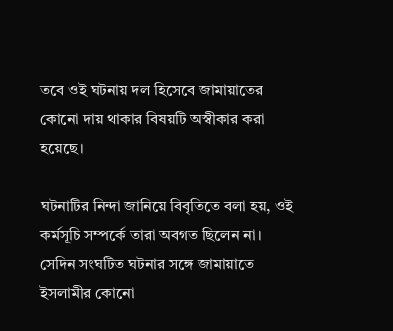তবে ওই ঘটনায় দল হিসেবে জামায়াতের কোনো দায় থাকার বিষয়টি অস্বীকার করা হয়েছে।

ঘটনাটির নিন্দা জানিয়ে বিবৃতিতে বলা হয়, ওই কর্মসূচি সম্পর্কে তারা অবগত ছিলেন না। সেদিন সংঘটিত ঘটনার সঙ্গে জামায়াতে ইসলামীর কোনো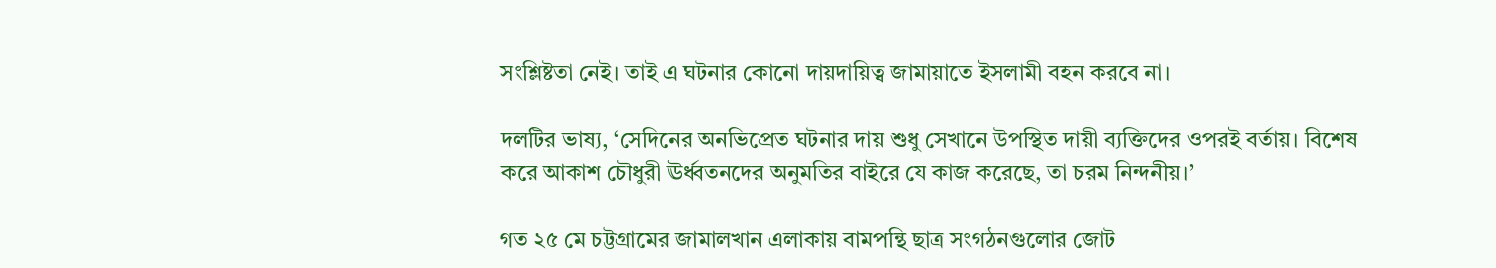সংশ্লিষ্টতা নেই। তাই এ ঘটনার কোনো দায়দায়িত্ব জামায়াতে ইসলামী বহন করবে না।

দলটির ভাষ্য, ‘সেদিনের অনভিপ্রেত ঘটনার দায় শুধু সেখানে উপস্থিত দায়ী ব্যক্তিদের ওপরই বর্তায়। বিশেষ করে আকাশ চৌধুরী ঊর্ধ্বতনদের অনুমতির বাইরে যে কাজ করেছে, তা চরম নিন্দনীয়।’

গত ২৫ মে চট্টগ্রামের জামালখান এলাকায় বামপন্থি ছাত্র সংগঠনগুলোর জোট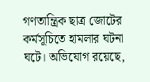গণতান্ত্রিক ছাত্র জোটের কর্মসূচিতে হামলার ঘটনা ঘটে। অভিযোগ রয়েছে,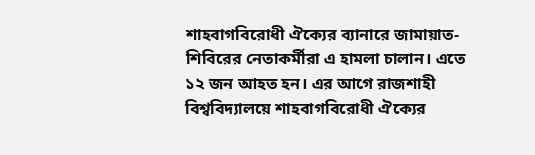শাহবাগবিরোধী ঐক্যের ব্যানারে জামায়াত-শিবিরের নেতাকর্মীরা এ হামলা চালান। এতে ১২ জন আহত হন। এর আগে রাজশাহী বিশ্ববিদ্যালয়ে শাহবাগবিরোধী ঐক্যের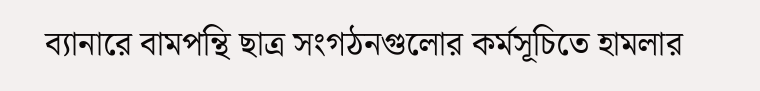ব্যানারে বামপন্থি ছাত্র সংগঠনগুলোর কর্মসূচিতে হামলার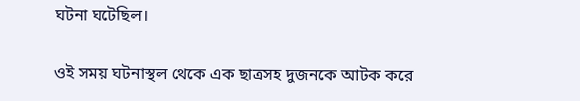ঘটনা ঘটেছিল।

ওই সময় ঘটনাস্থল থেকে এক ছাত্রসহ দুজনকে আটক করে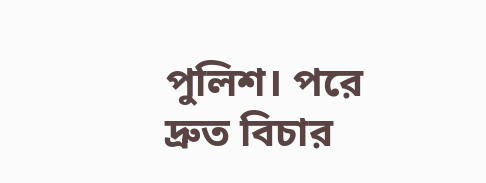পুলিশ। পরে দ্রুত বিচার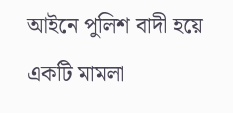আইনে পুলিশ বাদী হয়ে একটি মামলা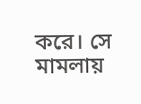করে। সে মামলায়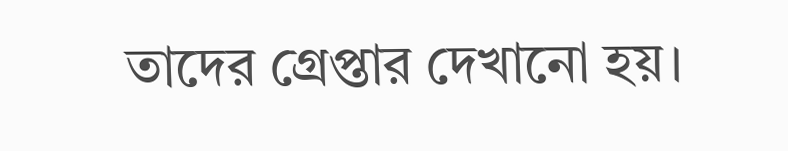তাদের গ্রেপ্তার দেখানো হয়।